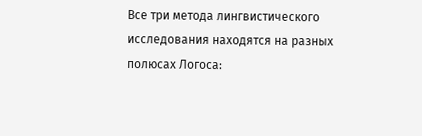Все три метода лингвистического исследования находятся на разных полюсах Логоса: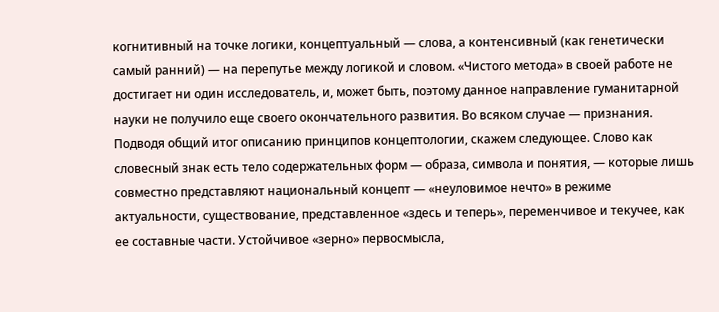когнитивный на точке логики, концептуальный — слова, а контенсивный (как генетически самый ранний) — на перепутье между логикой и словом. «Чистого метода» в своей работе не достигает ни один исследователь, и, может быть, поэтому данное направление гуманитарной науки не получило еще своего окончательного развития. Во всяком случае — признания.
Подводя общий итог описанию принципов концептологии, скажем следующее. Слово как словесный знак есть тело содержательных форм — образа, символа и понятия, — которые лишь совместно представляют национальный концепт — «неуловимое нечто» в режиме актуальности, существование, представленное «здесь и теперь», переменчивое и текучее, как ее составные части. Устойчивое «зерно» первосмысла,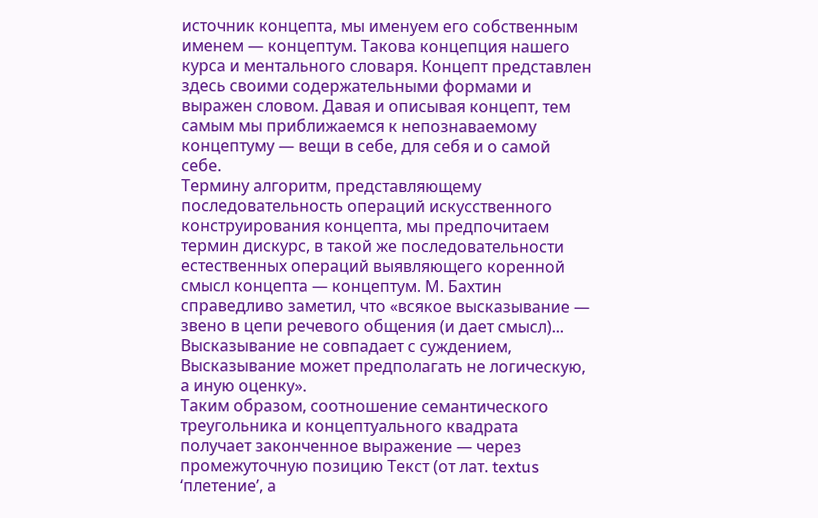источник концепта, мы именуем его собственным именем — концептум. Такова концепция нашего курса и ментального словаря. Концепт представлен здесь своими содержательными формами и выражен словом. Давая и описывая концепт, тем самым мы приближаемся к непознаваемому концептуму — вещи в себе, для себя и о самой себе.
Термину алгоритм, представляющему последовательность операций искусственного конструирования концепта, мы предпочитаем термин дискурс, в такой же последовательности естественных операций выявляющего коренной смысл концепта — концептум. М. Бахтин справедливо заметил, что «всякое высказывание — звено в цепи речевого общения (и дает смысл)... Высказывание не совпадает с суждением, Высказывание может предполагать не логическую, а иную оценку».
Таким образом, соотношение семантического треугольника и концептуального квадрата получает законченное выражение — через промежуточную позицию Текст (от лат. textus ‘плетение’, а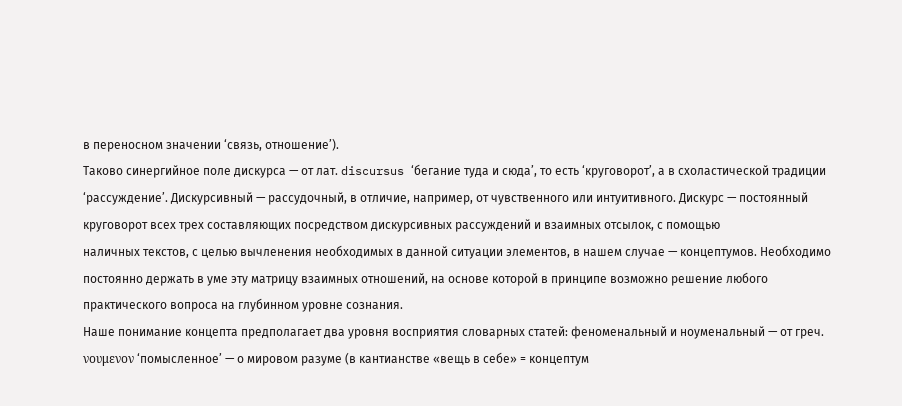в переносном значении ‘связь, отношение’).
Таково синергийное поле дискурса — от лат. discursus ‘бегание туда и сюда’, то есть ‘круговорот’, а в схоластической традиции ‘рассуждение’. Дискурсивный — рассудочный, в отличие, например, от чувственного или интуитивного. Дискурс — постоянный круговорот всех трех составляющих посредством дискурсивных рассуждений и взаимных отсылок, с помощью
наличных текстов, с целью вычленения необходимых в данной ситуации элементов, в нашем случае — концептумов. Необходимо постоянно держать в уме эту матрицу взаимных отношений, на основе которой в принципе возможно решение любого практического вопроса на глубинном уровне сознания.
Наше понимание концепта предполагает два уровня восприятия словарных статей: феноменальный и ноуменальный — от греч. νουμενον ‘помысленное’ — о мировом разуме (в кантианстве «вещь в себе» = концептум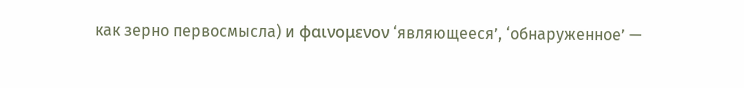как зерно первосмысла) и φαινομενον ‘являющееся’, ‘обнаруженное’ —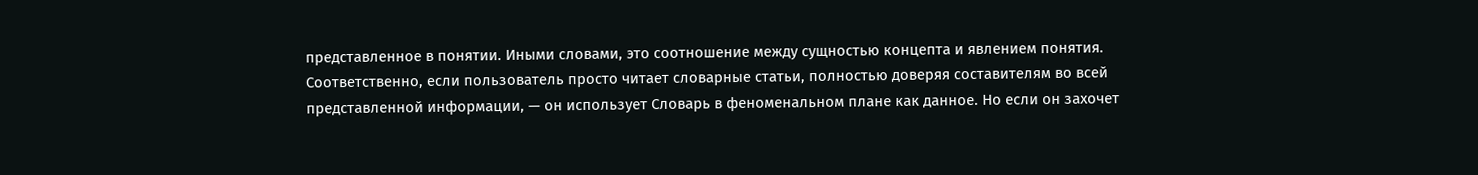представленное в понятии. Иными словами, это соотношение между сущностью концепта и явлением понятия. Соответственно, если пользователь просто читает словарные статьи, полностью доверяя составителям во всей представленной информации, — он использует Словарь в феноменальном плане как данное. Но если он захочет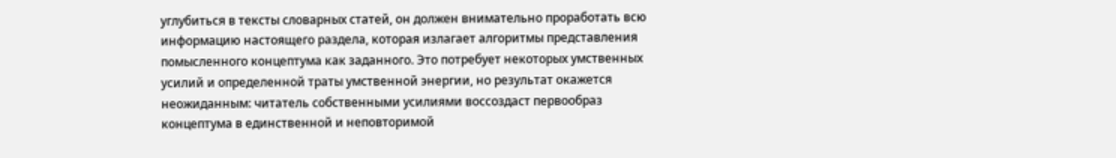углубиться в тексты словарных статей, он должен внимательно проработать всю информацию настоящего раздела, которая излагает алгоритмы представления помысленного концептума как заданного. Это потребует некоторых умственных усилий и определенной траты умственной энергии, но результат окажется неожиданным: читатель собственными усилиями воссоздаст первообраз концептума в единственной и неповторимой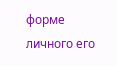форме личного его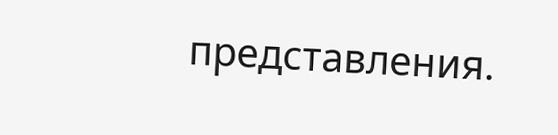представления.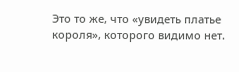Это то же, что «увидеть платье короля», которого видимо нет.